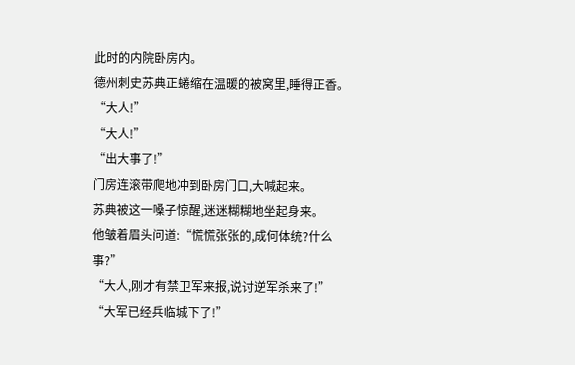此时的内院卧房内。
德州刺史苏典正蜷缩在温暖的被窝里,睡得正香。
“大人!”
“大人!”
“出大事了!”
门房连滚带爬地冲到卧房门口,大喊起来。
苏典被这一嗓子惊醒,迷迷糊糊地坐起身来。
他皱着眉头问道:“慌慌张张的,成何体统?什么事?”
“大人,刚才有禁卫军来报,说讨逆军杀来了!”
“大军已经兵临城下了!”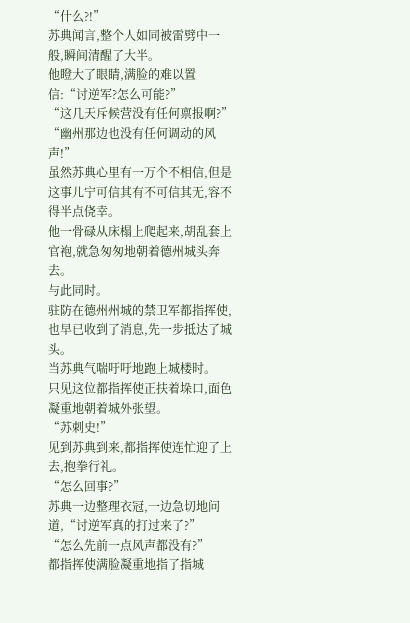“什么?!”
苏典闻言,整个人如同被雷劈中一般,瞬间清醒了大半。
他瞪大了眼睛,满脸的难以置信:“讨逆军?怎么可能?”
“这几天斥候营没有任何禀报啊?”
“幽州那边也没有任何调动的风声!”
虽然苏典心里有一万个不相信,但是这事儿宁可信其有不可信其无,容不得半点侥幸。
他一骨碌从床榻上爬起来,胡乱套上官袍,就急匆匆地朝着德州城头奔去。
与此同时。
驻防在德州州城的禁卫军都指挥使,也早已收到了消息,先一步抵达了城头。
当苏典气喘吁吁地跑上城楼时。
只见这位都指挥使正扶着垛口,面色凝重地朝着城外张望。
“苏刺史!”
见到苏典到来,都指挥使连忙迎了上去,抱拳行礼。
“怎么回事?”
苏典一边整理衣冠,一边急切地问道,“讨逆军真的打过来了?”
“怎么先前一点风声都没有?”
都指挥使满脸凝重地指了指城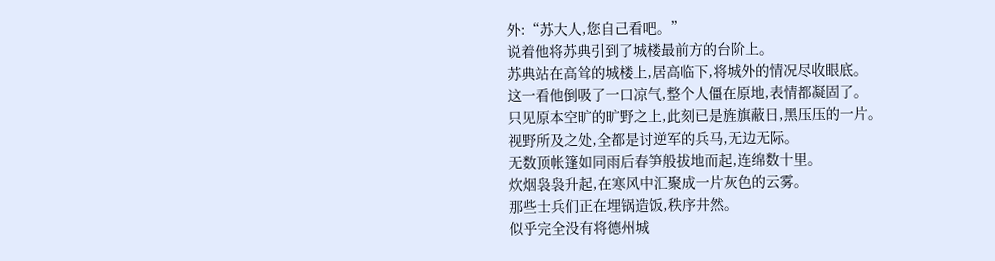外:“苏大人,您自己看吧。”
说着他将苏典引到了城楼最前方的台阶上。
苏典站在高耸的城楼上,居高临下,将城外的情况尽收眼底。
这一看他倒吸了一口凉气,整个人僵在原地,表情都凝固了。
只见原本空旷的旷野之上,此刻已是旌旗蔽日,黑压压的一片。
视野所及之处,全都是讨逆军的兵马,无边无际。
无数顶帐篷如同雨后春笋般拔地而起,连绵数十里。
炊烟袅袅升起,在寒风中汇聚成一片灰色的云雾。
那些士兵们正在埋锅造饭,秩序井然。
似乎完全没有将德州城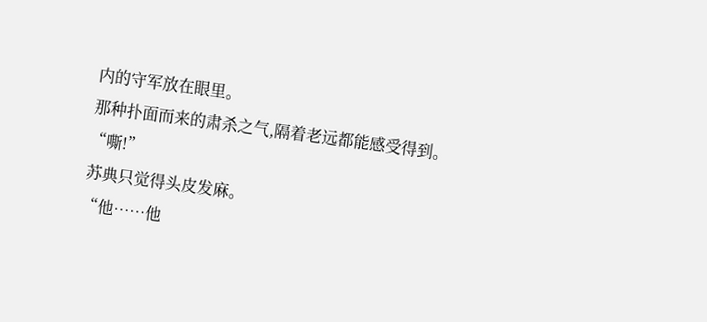内的守军放在眼里。
那种扑面而来的肃杀之气,隔着老远都能感受得到。
“嘶!”
苏典只觉得头皮发麻。
“他……他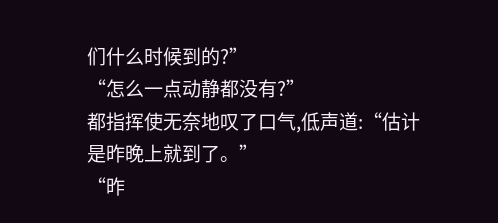们什么时候到的?”
“怎么一点动静都没有?”
都指挥使无奈地叹了口气,低声道:“估计是昨晚上就到了。”
“昨